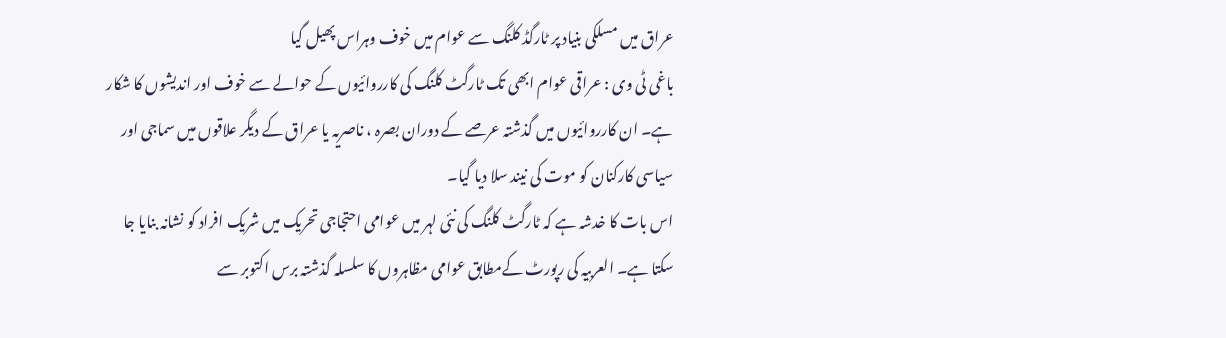عراق میں مسلکی بنیاد پر ٹارگڈ کلنگ سے عوام میں خوف وہراس پھیل گیا
باغی ٹی وی : عراقی عوام ابھی تک ٹارگٹ کلنگ کی کارروائیوں کے حوالے سے خوف اور اندیشوں کا شکار ہے۔ ان کارروائیوں میں گذشتہ عرصے کے دوران بصرہ ، ناصریہ یا عراق کے دیگر علاقوں میں سماجی اور سیاسی کارکنان کو موت کی نیند سلا دیا گیا۔
اس بات کا خدشہ ہے کہ ٹارگٹ کلنگ کی نئی لہر میں عوامی احتجاجی تحریک میں شریک افراد کو نشانہ بنایا جا سکتا ہے۔ العربیہ کی رپورٹ کےمطابق عوامی مظاہروں کا سلسلہ گذشتہ برس اکتوبر سے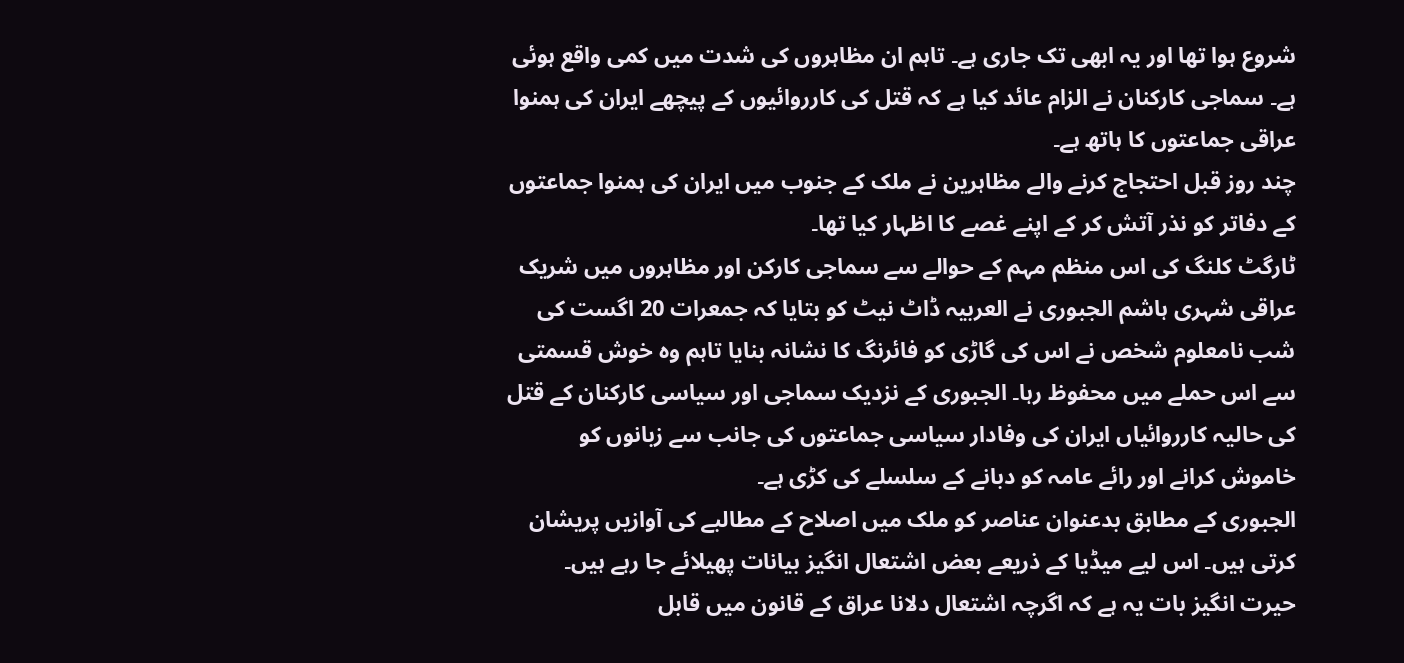شروع ہوا تھا اور یہ ابھی تک جاری ہے۔ تاہم ان مظاہروں کی شدت میں کمی واقع ہوئی ہے۔ سماجی کارکنان نے الزام عائد کیا ہے کہ قتل کی کارروائیوں کے پیچھے ایران کی ہمنوا عراقی جماعتوں کا ہاتھ ہے۔
چند روز قبل احتجاج کرنے والے مظاہرین نے ملک کے جنوب میں ایران کی ہمنوا جماعتوں کے دفاتر کو نذر آتش کر کے اپنے غصے کا اظہار کیا تھا۔
ٹارگٹ کلنگ کی اس منظم مہم کے حوالے سے سماجی کارکن اور مظاہروں میں شریک عراقی شہری ہاشم الجبوری نے العربیہ ڈاٹ نیٹ کو بتایا کہ جمعرات 20 اگست کی شب نامعلوم شخص نے اس کی گاڑی کو فائرنگ کا نشانہ بنایا تاہم وہ خوش قسمتی سے اس حملے میں محفوظ رہا۔ الجبوری کے نزدیک سماجی اور سیاسی کارکنان کے قتل کی حالیہ کارروائیاں ایران کی وفادار سیاسی جماعتوں کی جانب سے زبانوں کو خاموش کرانے اور رائے عامہ کو دبانے کے سلسلے کی کڑی ہے۔
الجبوری کے مطابق بدعنوان عناصر کو ملک میں اصلاح کے مطالبے کی آوازیں پریشان کرتی ہیں۔ اس لیے میڈیا کے ذریعے بعض اشتعال انگیز بیانات پھیلائے جا رہے ہیں۔ حیرت انگیز بات یہ ہے کہ اگرچہ اشتعال دلانا عراق کے قانون میں قابل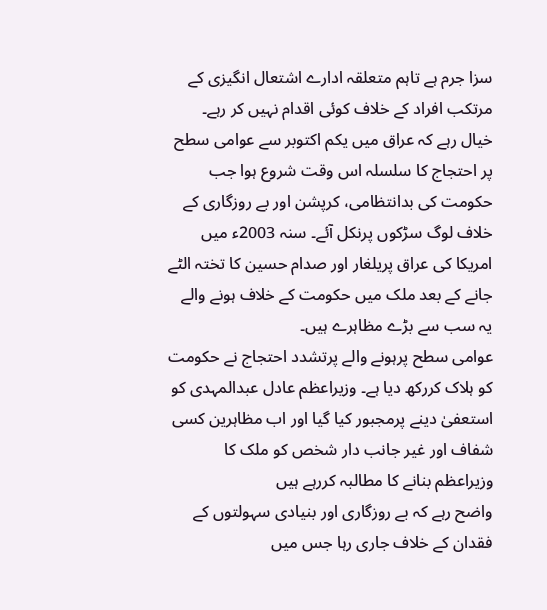سزا جرم ہے تاہم متعلقہ ادارے اشتعال انگیزی کے مرتکب افراد کے خلاف کوئی اقدام نہیں کر رہے۔
خیال رہے کہ عراق میں یکم اکتوبر سے عوامی سطح پر احتجاج کا سلسلہ اس وقت شروع ہوا جب حکومت کی بدانتظامی، کرپشن اور بے روزگاری کے خلاف لوگ سڑکوں پرنکل آئے۔ سنہ 2003ء میں امریکا کی عراق پریلغار اور صدام حسین کا تختہ الٹے جانے کے بعد ملک میں حکومت کے خلاف ہونے والے یہ سب سے بڑے مظاہرے ہیں۔
عوامی سطح پرہونے والے پرتشدد احتجاج نے حکومت کو ہلاک کررکھ دیا ہے۔ وزیراعظم عادل عبدالمہدی کو استعفیٰ دینے پرمجبور کیا گیا اور اب مظاہرین کسی شفاف اور غیر جانب دار شخص کو ملک کا وزیراعظم بنانے کا مطالبہ کررہے ہیں
واضح رہے کہ بے روزگاری اور بنیادی سہولتوں کے فقدان کے خلاف جاری رہا جس میں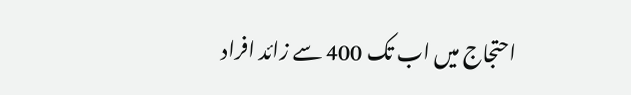احتجاج میں اب تک 400 سے زائد افراد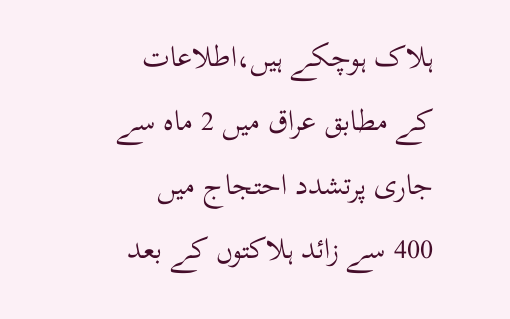ہلاک ہوچکے ہیں،اطلاعات کے مطابق عراق میں 2 ماہ سے جاری پرتشدد احتجاج میں 400 سے زائد ہلاکتوں کے بعد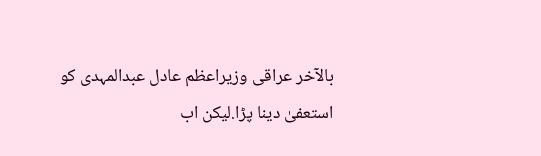بالآخر عراقی وزیراعظم عادل عبدالمہدی کو استعفیٰ دینا پڑا.لیکن اب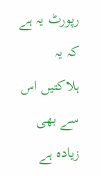رپورٹ یہ ہے کہ یہ ہلاکتیں اس سے بھی زیادہ ہے